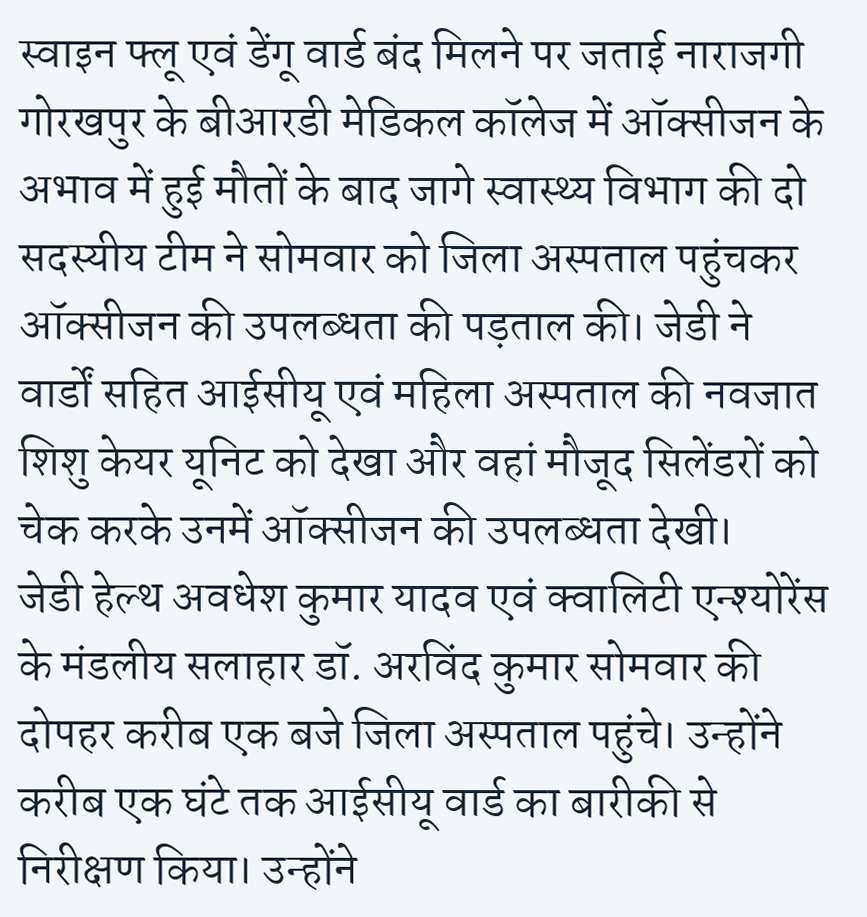स्वाइन फ्लू एवं डेंगू वार्ड बंद मिलने पर जताई नाराजगी
गोरखपुर के बीआरडी मेडिकल कॉलेज में ऑक्सीजन के अभाव में हुई मौतों के बाद जागे स्वास्थ्य विभाग की दो सदस्यीय टीम ने सोमवार को जिला अस्पताल पहुंचकर ऑक्सीजन की उपलब्धता की पड़ताल की। जेडी ने वार्डों सहित आईसीयू एवं महिला अस्पताल की नवजात शिशु केयर यूनिट को देखा और वहां मौजूद सिलेंडरों को चेक करके उनमें ऑक्सीजन की उपलब्धता देखी।
जेडी हेल्थ अवधेश कुमार यादव एवं क्वालिटी एन्श्योरेंस के मंडलीय सलाहार डॉ. अरविंद कुमार सोमवार की दोपहर करीब एक बजे जिला अस्पताल पहुंचे। उन्होंने करीब एक घंटे तक आईसीयू वार्ड का बारीकी से निरीक्षण किया। उन्होंने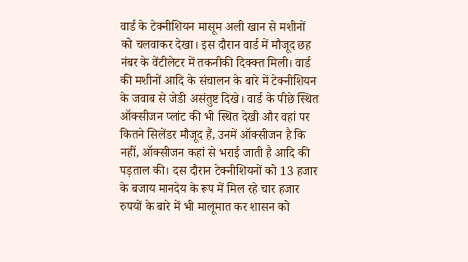वार्ड के टेक्नीशियन मासूम अली खान से मशीनों को चलवाकर देखा। इस दौरान वार्ड में मौजूद छह नंबर के वेंटीलेटर में तकनीकी दिक्क्त मिली। वार्ड की मशीनों आदि के संचालन के बारे में टेक्नीशियन के जवाब से जेडी असंतुष्ट दिखे। वार्ड के पीछे स्थित ऑक्सीजन प्लांट की भी स्थित देखी और वहां पर कितने सिलेंडर मौजूद हैं, उनमें ऑक्सीजन है कि नहीं, ऑक्सीजन कहां से भराई जाती है आदि की पड़ताल की। दस दौरान टेक्नीशियनों को 13 हजार के बजाय मानदेय के रूप में मिल रहे चार हजार रुपयों के बारे में भी मालूमात कर शासन को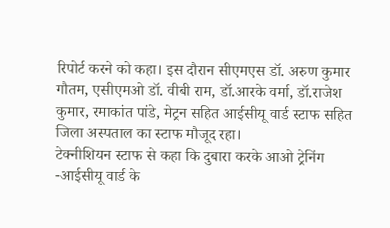रिपोर्ट करने को कहा। इस दौरान सीएमएस डॉ. अरुण कुमार गौतम, एसीएमओ डॉ. वीबी राम, डॉ.आरके वर्मा, डॉ.राजेश कुमार, रमाकांत पांडे, मेट्रन सहित आईसीयू वार्ड स्टाफ सहित जिला अस्पताल का स्टाफ मौजूद रहा।
टेक्नीशियन स्टाफ से कहा कि दुबारा करके आओ ट्रेनिंग
-आईसीयू वार्ड के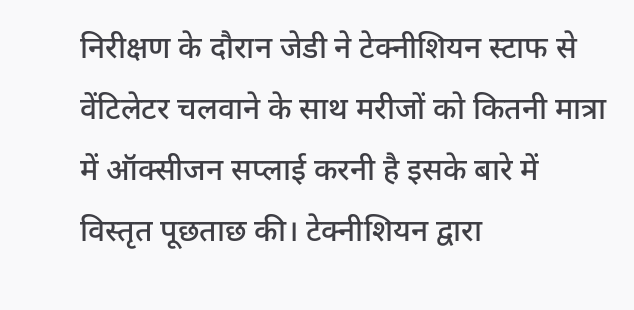निरीक्षण के दौरान जेडी ने टेक्नीशियन स्टाफ से वेंटिलेटर चलवाने के साथ मरीजों को कितनी मात्रा में ऑक्सीजन सप्लाई करनी है इसके बारे में विस्तृत पूछताछ की। टेक्नीशियन द्वारा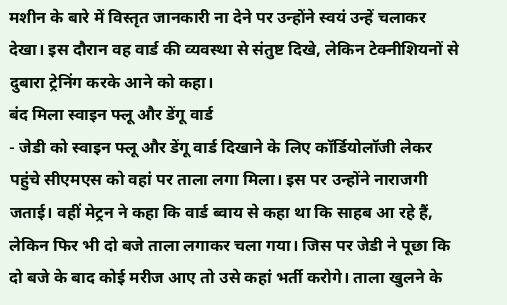मशीन के बारे में विस्तृत जानकारी ना देने पर उन्होंने स्वयं उन्हें चलाकर देखा। इस दौरान वह वार्ड की व्यवस्था से संतुष्ट दिखे, लेकिन टेक्नीशियनों से दुबारा ट्रेनिंग करके आने को कहा।
बंद मिला स्वाइन फ्लू और डेंगू वार्ड
- जेडी को स्वाइन फ्लू और डेंगू वार्ड दिखाने के लिए कॉर्डियोलॉजी लेकर पहुंचे सीएमएस को वहां पर ताला लगा मिला। इस पर उन्होंने नाराजगी जताई। वहीं मेट्रन ने कहा कि वार्ड ब्वाय से कहा था कि साहब आ रहे हैं, लेकिन फिर भी दो बजे ताला लगाकर चला गया। जिस पर जेडी ने पूछा कि दो बजे के बाद कोई मरीज आए तो उसे कहां भर्ती करोगे। ताला खुलने के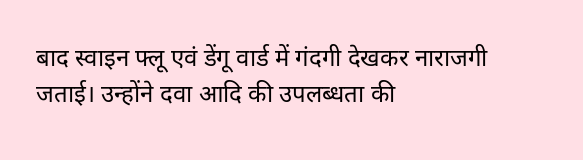बाद स्वाइन फ्लू एवं डेंगू वार्ड में गंदगी देखकर नाराजगी जताई। उन्होंने दवा आदि की उपलब्धता की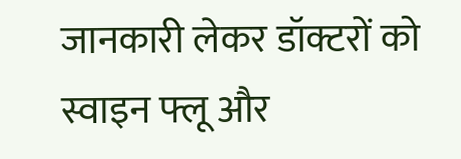जानकारी लेकर डॉक्टरों को स्वाइन फ्लू और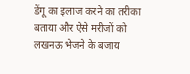डेंगू का इलाज करने का तरीका बताया और ऐसे मरीजों को लखनऊ भेजने के बजाय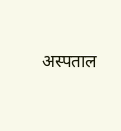अस्पताल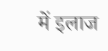में इलाज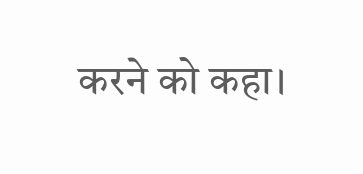करने को कहा।